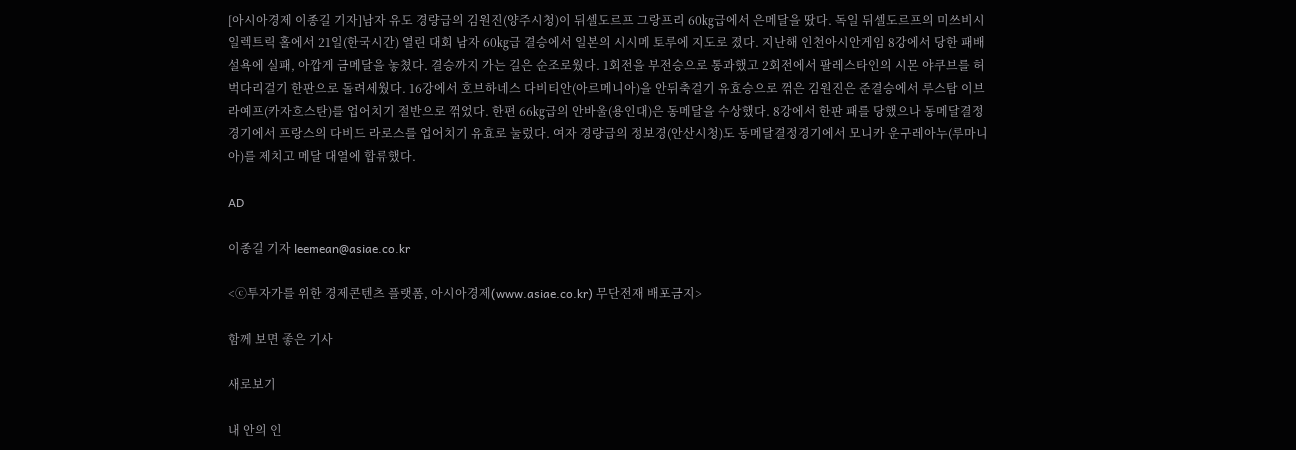[아시아경제 이종길 기자]남자 유도 경량급의 김원진(양주시청)이 뒤셀도르프 그랑프리 60㎏급에서 은메달을 땄다. 독일 뒤셀도르프의 미쓰비시 일렉트릭 홀에서 21일(한국시간) 열린 대회 남자 60㎏급 결승에서 일본의 시시메 토루에 지도로 졌다. 지난해 인천아시안게임 8강에서 당한 패배 설욕에 실패, 아깝게 금메달을 놓쳤다. 결승까지 가는 길은 순조로웠다. 1회전을 부전승으로 통과했고 2회전에서 팔레스타인의 시몬 야쿠브를 허벅다리걸기 한판으로 돌려세웠다. 16강에서 호브하네스 다비티안(아르메니아)을 안뒤축걸기 유효승으로 꺾은 김원진은 준결승에서 루스탐 이브라예프(카자흐스탄)를 업어치기 절반으로 꺾었다. 한편 66㎏급의 안바울(용인대)은 동메달을 수상했다. 8강에서 한판 패를 당했으나 동메달결정경기에서 프랑스의 다비드 라로스를 업어치기 유효로 눌렀다. 여자 경량급의 정보경(안산시청)도 동메달결정경기에서 모니카 운구레아누(루마니아)를 제치고 메달 대열에 합류했다.

AD

이종길 기자 leemean@asiae.co.kr

<ⓒ투자가를 위한 경제콘텐츠 플랫폼, 아시아경제(www.asiae.co.kr) 무단전재 배포금지>

함께 보면 좋은 기사

새로보기

내 안의 인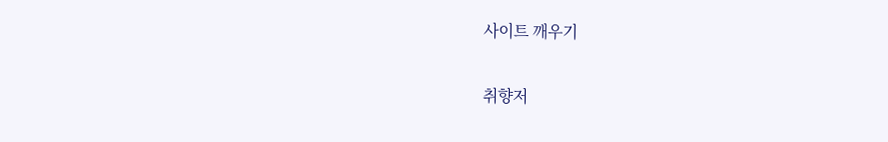사이트 깨우기

취향저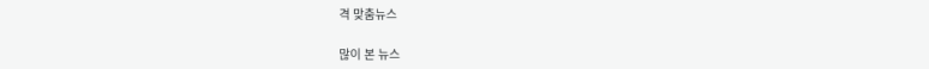격 맞춤뉴스

많이 본 뉴스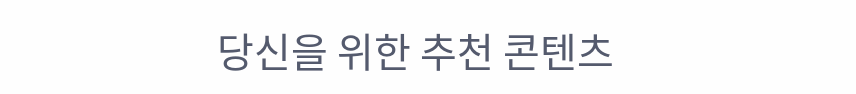당신을 위한 추천 콘텐츠